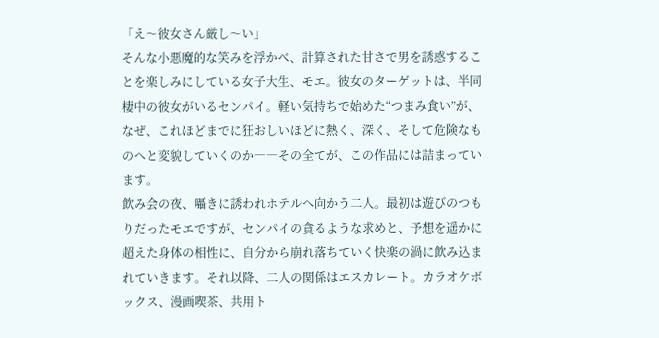「え〜彼女さん厳し〜い」
そんな小悪魔的な笑みを浮かべ、計算された甘さで男を誘惑することを楽しみにしている女子大生、モエ。彼女のターゲットは、半同棲中の彼女がいるセンパイ。軽い気持ちで始めた“つまみ食い”が、なぜ、これほどまでに狂おしいほどに熱く、深く、そして危険なものへと変貌していくのか――その全てが、この作品には詰まっています。
飲み会の夜、囁きに誘われホテルへ向かう二人。最初は遊びのつもりだったモエですが、センパイの貪るような求めと、予想を遥かに超えた身体の相性に、自分から崩れ落ちていく快楽の渦に飲み込まれていきます。それ以降、二人の関係はエスカレート。カラオケボックス、漫画喫茶、共用ト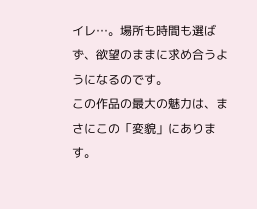イレ…。場所も時間も選ばず、欲望のままに求め合うようになるのです。
この作品の最大の魅力は、まさにこの「変貌」にあります。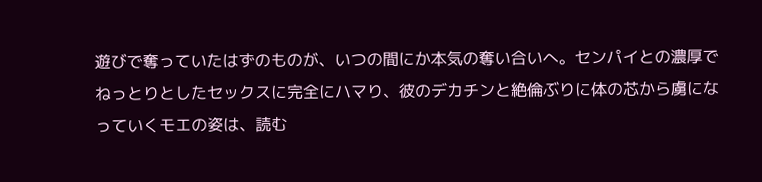遊びで奪っていたはずのものが、いつの間にか本気の奪い合いへ。センパイとの濃厚でねっとりとしたセックスに完全にハマり、彼のデカチンと絶倫ぶりに体の芯から虜になっていくモエの姿は、読む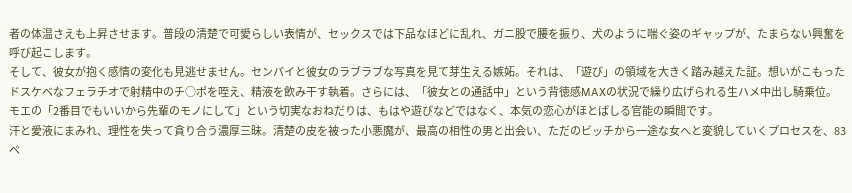者の体温さえも上昇させます。普段の清楚で可愛らしい表情が、セックスでは下品なほどに乱れ、ガニ股で腰を振り、犬のように喘ぐ姿のギャップが、たまらない興奮を呼び起こします。
そして、彼女が抱く感情の変化も見逃せません。センパイと彼女のラブラブな写真を見て芽生える嫉妬。それは、「遊び」の領域を大きく踏み越えた証。想いがこもったドスケベなフェラチオで射精中のチ○ポを咥え、精液を飲み干す執着。さらには、「彼女との通話中」という背徳感MAXの状況で繰り広げられる生ハメ中出し騎乗位。モエの「2番目でもいいから先輩のモノにして」という切実なおねだりは、もはや遊びなどではなく、本気の恋心がほとばしる官能の瞬間です。
汗と愛液にまみれ、理性を失って貪り合う濃厚三昧。清楚の皮を被った小悪魔が、最高の相性の男と出会い、ただのビッチから一途な女へと変貌していくプロセスを、83ペ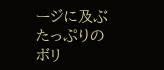ージに及ぶたっぷりのボリ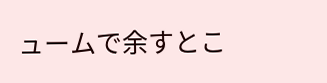ュームで余すとこ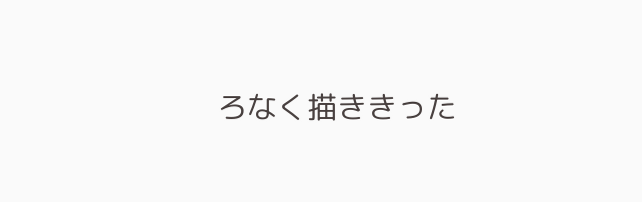ろなく描ききった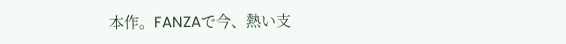本作。FANZAで今、熱い支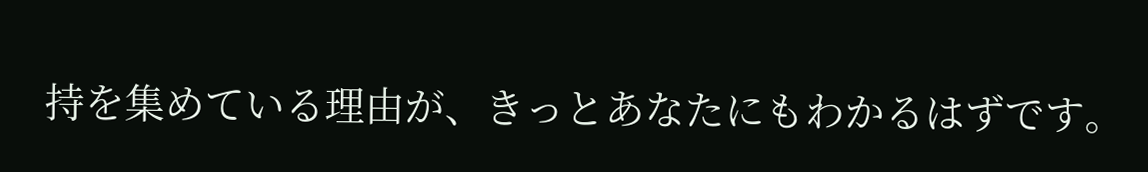持を集めている理由が、きっとあなたにもわかるはずです。